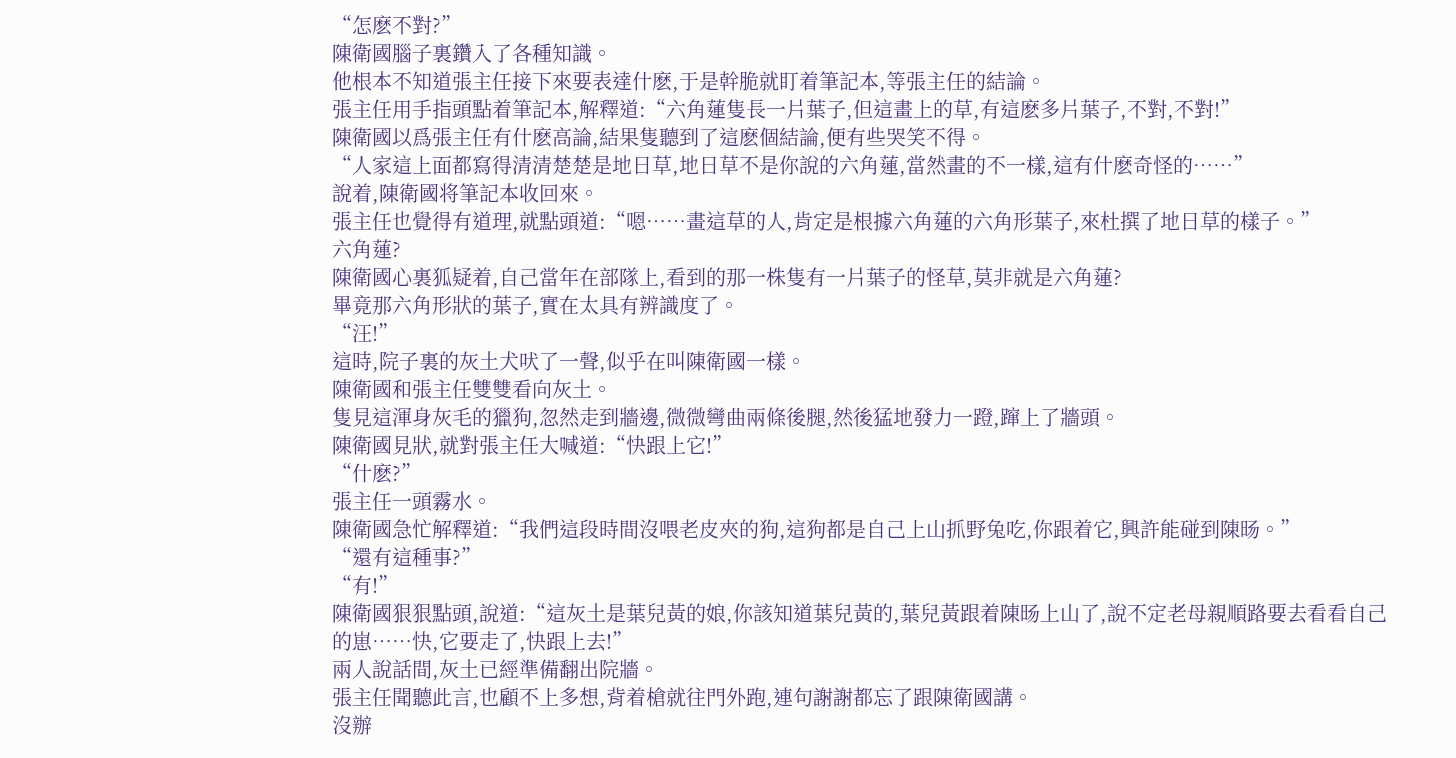“怎麽不對?”
陳衛國腦子裏鑽入了各種知識。
他根本不知道張主任接下來要表達什麽,于是幹脆就盯着筆記本,等張主任的結論。
張主任用手指頭點着筆記本,解釋道:“六角蓮隻長一片葉子,但這畫上的草,有這麽多片葉子,不對,不對!”
陳衛國以爲張主任有什麽高論,結果隻聽到了這麽個結論,便有些哭笑不得。
“人家這上面都寫得清清楚楚是地日草,地日草不是你說的六角蓮,當然畫的不一樣,這有什麽奇怪的……”
說着,陳衛國将筆記本收回來。
張主任也覺得有道理,就點頭道:“嗯……畫這草的人,肯定是根據六角蓮的六角形葉子,來杜撰了地日草的樣子。”
六角蓮?
陳衛國心裏狐疑着,自己當年在部隊上,看到的那一株隻有一片葉子的怪草,莫非就是六角蓮?
畢竟那六角形狀的葉子,實在太具有辨識度了。
“汪!”
這時,院子裏的灰土犬吠了一聲,似乎在叫陳衛國一樣。
陳衛國和張主任雙雙看向灰土。
隻見這渾身灰毛的獵狗,忽然走到牆邊,微微彎曲兩條後腿,然後猛地發力一蹬,蹿上了牆頭。
陳衛國見狀,就對張主任大喊道:“快跟上它!”
“什麽?”
張主任一頭霧水。
陳衛國急忙解釋道:“我們這段時間沒喂老皮夾的狗,這狗都是自己上山抓野兔吃,你跟着它,興許能碰到陳旸。”
“還有這種事?”
“有!”
陳衛國狠狠點頭,說道:“這灰土是葉兒黃的娘,你該知道葉兒黃的,葉兒黃跟着陳旸上山了,說不定老母親順路要去看看自己的崽……快,它要走了,快跟上去!”
兩人說話間,灰土已經準備翻出院牆。
張主任聞聽此言,也顧不上多想,背着槍就往門外跑,連句謝謝都忘了跟陳衛國講。
沒辦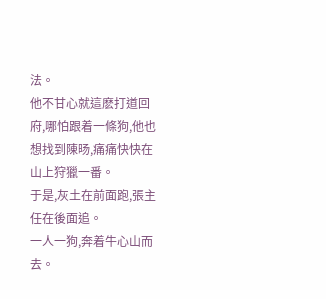法。
他不甘心就這麽打道回府,哪怕跟着一條狗,他也想找到陳旸,痛痛快快在山上狩獵一番。
于是,灰土在前面跑,張主任在後面追。
一人一狗,奔着牛心山而去。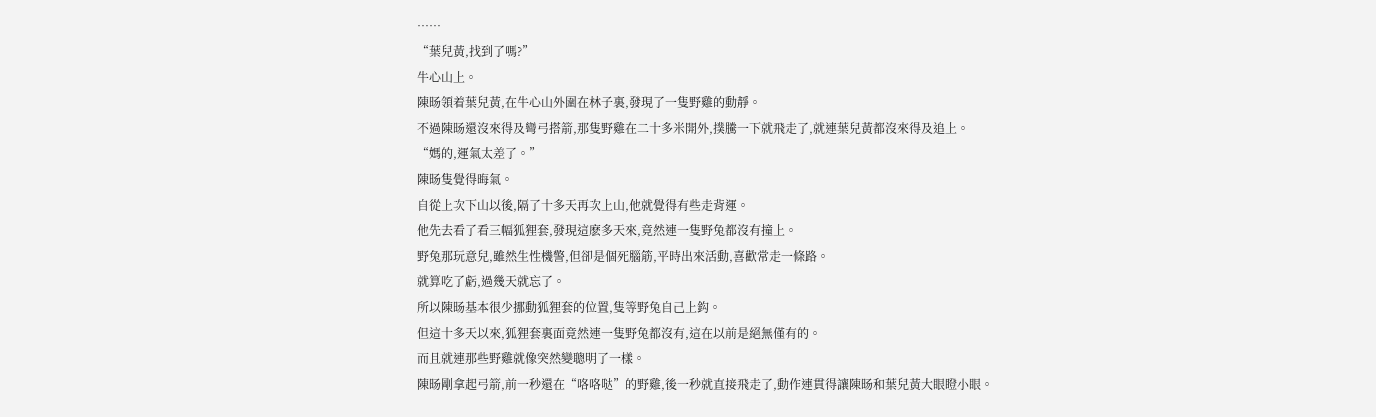……
“葉兒黃,找到了嗎?”
牛心山上。
陳旸領着葉兒黃,在牛心山外圍在林子裏,發現了一隻野雞的動靜。
不過陳旸還沒來得及彎弓搭箭,那隻野雞在二十多米開外,撲騰一下就飛走了,就連葉兒黃都沒來得及追上。
“媽的,運氣太差了。”
陳旸隻覺得晦氣。
自從上次下山以後,隔了十多天再次上山,他就覺得有些走背運。
他先去看了看三幅狐狸套,發現這麽多天來,竟然連一隻野兔都沒有撞上。
野兔那玩意兒,雖然生性機警,但卻是個死腦筋,平時出來活動,喜歡常走一條路。
就算吃了虧,過幾天就忘了。
所以陳旸基本很少挪動狐狸套的位置,隻等野兔自己上鈎。
但這十多天以來,狐狸套裏面竟然連一隻野兔都沒有,這在以前是絕無僅有的。
而且就連那些野雞就像突然變聰明了一樣。
陳旸剛拿起弓箭,前一秒還在“咯咯哒”的野雞,後一秒就直接飛走了,動作連貫得讓陳旸和葉兒黃大眼瞪小眼。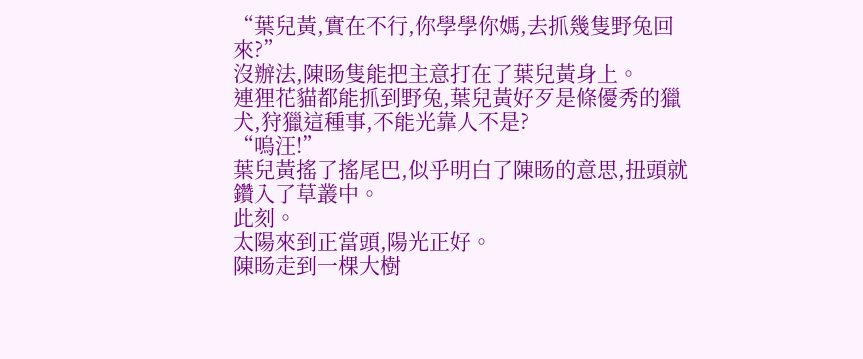“葉兒黃,實在不行,你學學你媽,去抓幾隻野兔回來?”
沒辦法,陳旸隻能把主意打在了葉兒黃身上。
連狸花貓都能抓到野兔,葉兒黃好歹是條優秀的獵犬,狩獵這種事,不能光靠人不是?
“嗚汪!”
葉兒黃搖了搖尾巴,似乎明白了陳旸的意思,扭頭就鑽入了草叢中。
此刻。
太陽來到正當頭,陽光正好。
陳旸走到一棵大樹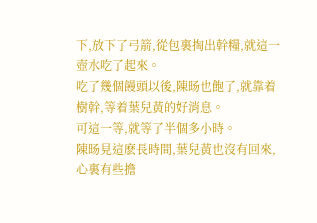下,放下了弓箭,從包裏掏出幹糧,就這一壺水吃了起來。
吃了幾個饅頭以後,陳旸也飽了,就靠着樹幹,等着葉兒黃的好消息。
可這一等,就等了半個多小時。
陳旸見這麽長時間,葉兒黃也沒有回來,心裏有些擔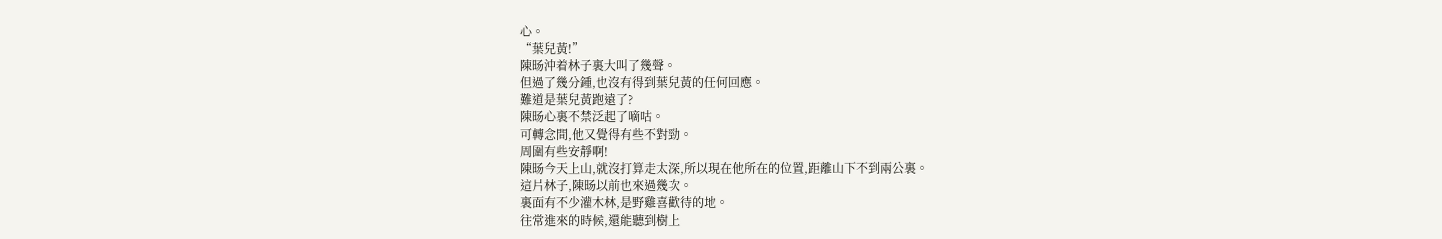心。
“葉兒黃!”
陳旸沖着林子裏大叫了幾聲。
但過了幾分鍾,也沒有得到葉兒黃的任何回應。
難道是葉兒黃跑遠了?
陳旸心裏不禁泛起了嘀咕。
可轉念間,他又覺得有些不對勁。
周圍有些安靜啊!
陳旸今天上山,就沒打算走太深,所以現在他所在的位置,距離山下不到兩公裏。
這片林子,陳旸以前也來過幾次。
裏面有不少灌木林,是野雞喜歡待的地。
往常進來的時候,還能聽到樹上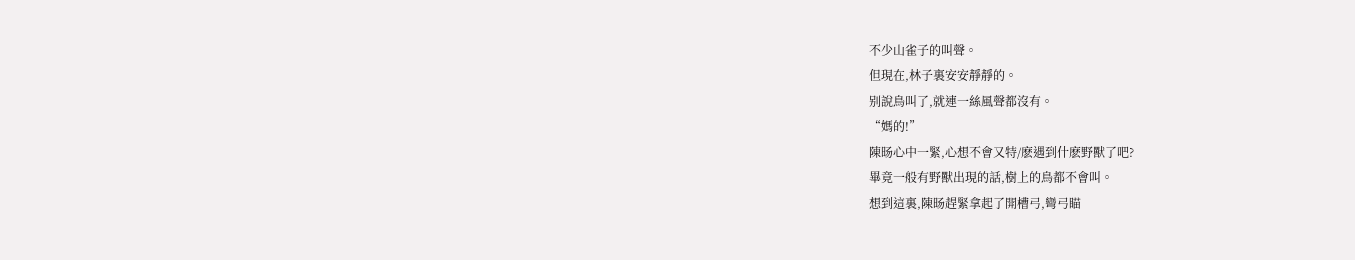不少山雀子的叫聲。
但現在,林子裏安安靜靜的。
别說鳥叫了,就連一絲風聲都沒有。
“媽的!”
陳旸心中一緊,心想不會又特/麽遇到什麽野獸了吧?
畢竟一般有野獸出現的話,樹上的鳥都不會叫。
想到這裏,陳旸趕緊拿起了開槽弓,彎弓瞄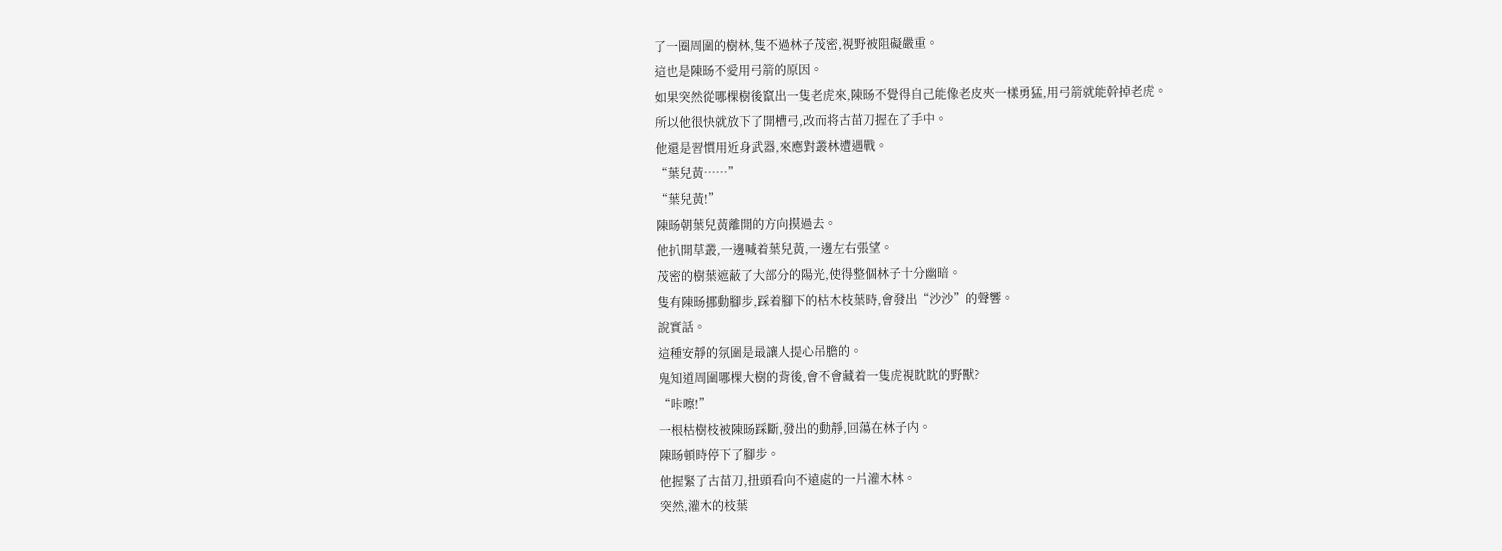了一圈周圍的樹林,隻不過林子茂密,視野被阻礙嚴重。
這也是陳旸不愛用弓箭的原因。
如果突然從哪棵樹後竄出一隻老虎來,陳旸不覺得自己能像老皮夾一樣勇猛,用弓箭就能幹掉老虎。
所以他很快就放下了開槽弓,改而将古苗刀握在了手中。
他還是習慣用近身武器,來應對叢林遭遇戰。
“葉兒黃……”
“葉兒黃!”
陳旸朝葉兒黃離開的方向摸過去。
他扒開草叢,一邊喊着葉兒黃,一邊左右張望。
茂密的樹葉遮蔽了大部分的陽光,使得整個林子十分幽暗。
隻有陳旸挪動腳步,踩着腳下的枯木枝葉時,會發出“沙沙”的聲響。
說實話。
這種安靜的氛圍是最讓人提心吊膽的。
鬼知道周圍哪棵大樹的背後,會不會藏着一隻虎視眈眈的野獸?
“咔嚓!”
一根枯樹枝被陳旸踩斷,發出的動靜,回蕩在林子内。
陳旸頓時停下了腳步。
他握緊了古苗刀,扭頭看向不遠處的一片灌木林。
突然,灌木的枝葉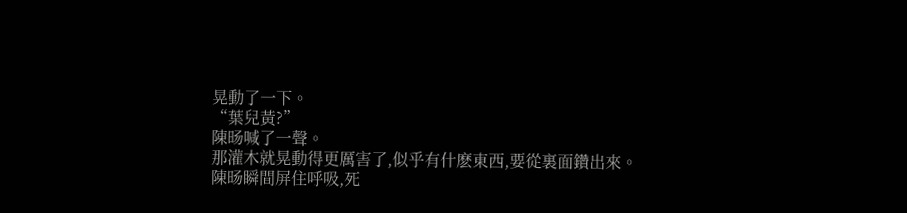晃動了一下。
“葉兒黃?”
陳旸喊了一聲。
那灌木就晃動得更厲害了,似乎有什麽東西,要從裏面鑽出來。
陳旸瞬間屏住呼吸,死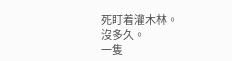死盯着灌木林。
沒多久。
一隻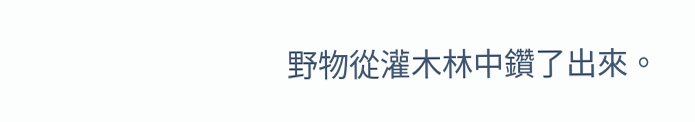野物從灌木林中鑽了出來。